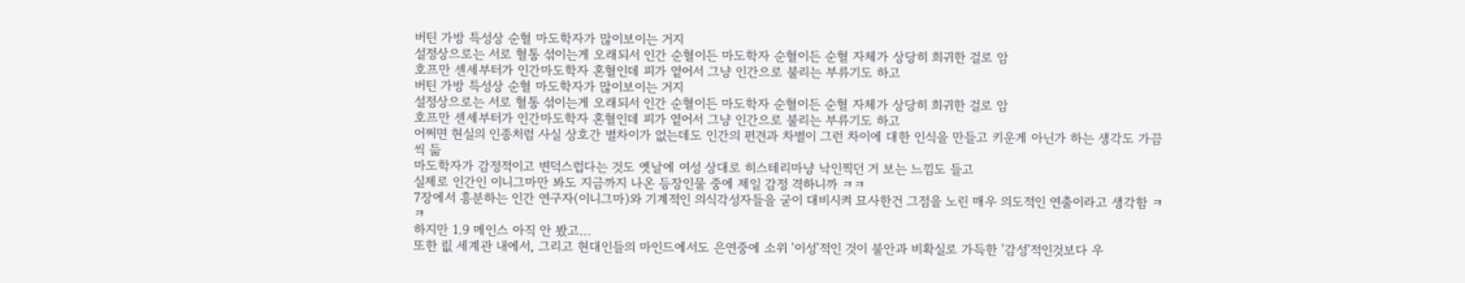버틴 가방 특성상 순혈 마도학자가 많이보이는 거지
설정상으로는 서로 혈통 섞이는게 오래되서 인간 순혈이든 마도학자 순혈이든 순혈 자체가 상당히 희귀한 걸로 암
호프만 센세부터가 인간마도학자 혼혈인데 피가 옅어서 그냥 인간으로 불리는 부류기도 하고
버틴 가방 특성상 순혈 마도학자가 많이보이는 거지
설정상으로는 서로 혈통 섞이는게 오래되서 인간 순혈이든 마도학자 순혈이든 순혈 자체가 상당히 희귀한 걸로 암
호프만 센세부터가 인간마도학자 혼혈인데 피가 옅어서 그냥 인간으로 불리는 부류기도 하고
어쩌면 현실의 인종처럼 사실 상호간 별차이가 없는데도 인간의 편견과 차별이 그런 차이에 대한 인식을 만들고 키운게 아닌가 하는 생각도 가끔씩 듦
마도학자가 감정적이고 변덕스럽다는 것도 옛날에 여성 상대로 히스테리마냥 낙인찍던 거 보는 느낌도 들고
실제로 인간인 이니그마만 봐도 지금까지 나온 등장인물 중에 제일 감정 격하니까 ㅋㅋ
7장에서 흥분하는 인간 연구자(이니그마)와 기계적인 의식각성자들을 굳이 대비시켜 묘사한건 그점을 노린 매우 의도적인 연출이라고 생각함 ㅋㅋ
하지만 1.9 메인스 아직 안 봤고...
또한 릾 세계관 내에서, 그리고 현대인들의 마인드에서도 은연중에 소위 '이성'적인 것이 불안과 비확실로 가득한 '감성'적인것보다 우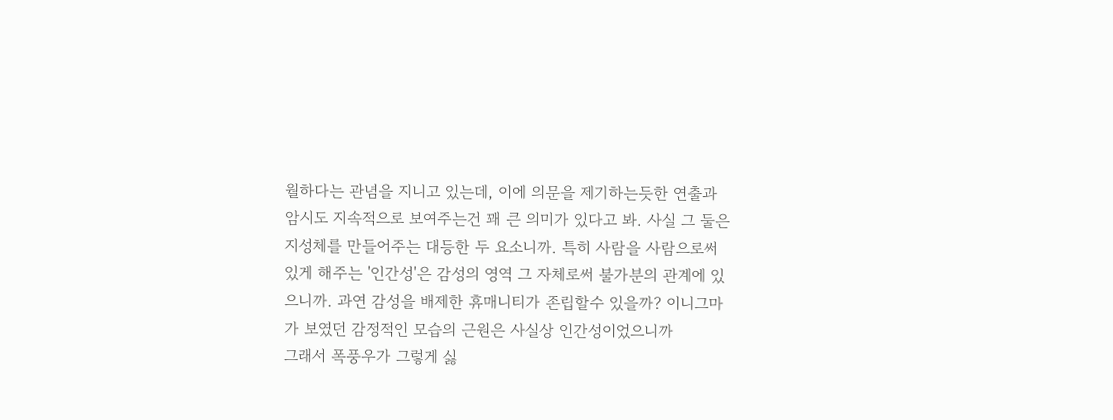월하다는 관념을 지니고 있는데, 이에 의문을 제기하는듯한 연출과 암시도 지속적으로 보여주는건 꽤 큰 의미가 있다고 봐. 사실 그 둘은 지성체를 만들어주는 대등한 두 요소니까. 특히 사람을 사람으로써 있게 해주는 '인간성'은 감성의 영역 그 자체로써 불가분의 관계에 있으니까. 과연 감성을 배제한 휴매니티가 존립할수 있을까? 이니그마가 보였던 감정적인 모습의 근원은 사실상 인간성이었으니까
그래서 폭풍우가 그렇게 싫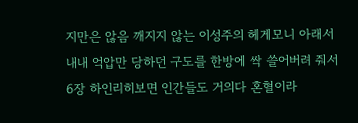지만은 않음 깨지지 않는 이성주의 헤게모니 아래서 내내 억압만 당하던 구도를 한방에 싹 쓸어버려 줘서
6장 하인리히보면 인간들도 거의다 혼혈이라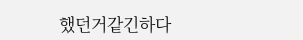했던거같긴하다